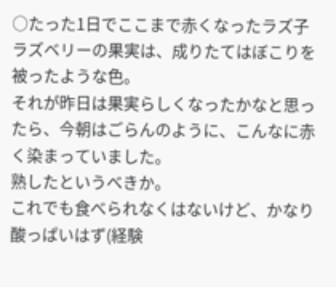○たった1日でここまで赤くなったラズ子
ラズベリーの果実は、成りたてはぼこりを被ったような色。
それが昨日は果実らしくなったかなと思ったら、今朝はごらんのように、こんなに赤く染まっていました。
熟したというべきか。
これでも食べられなくはないけど、かなり酸っぱいはず(経験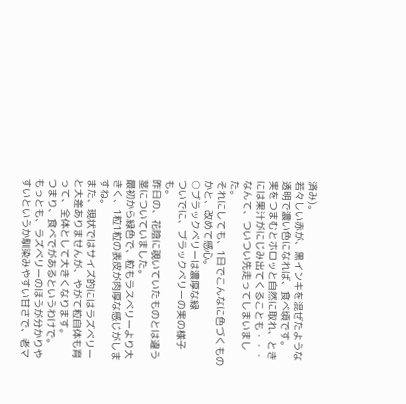済み)。
若々しい赤が、黒インキを混ぜたような透明で濃い色になれば、食べ頃です。
実をつまむとホロッと自然に取れ、ときには果汁がにじみ出てくることも・・・なんて、ついつい先走ってしまいました。
それにしても、1日でこんなに色づくものかと、改めて感心。
○ブラックベリーは濃厚な緑
ついでに、ブラックベリーの実の様子も。
昨日の、花陰に覗いていたものとは違う茎についていました。
最初から緑色で、粒もラスベリーより大きく、1粒1粒の表皮が肉厚な感じがしますね。
また、現状ではサイズ的にはラズベリーと大差ありませんが、やがて粒自体も育って、全体として大きくなります。
つまり、食べでがあるというわけで。
もっとも、ラズベリーのほうが分かりやすいというか馴染みやすい甘さで、老マ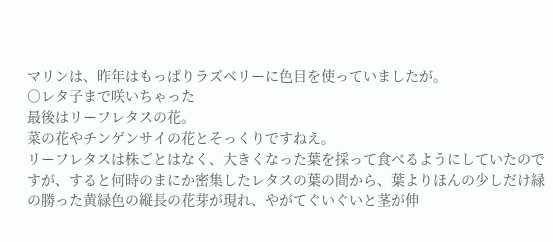マリンは、昨年はもっぱりラズベリーに色目を使っていましたが。
○レタ子まで咲いちゃった
最後はリーフレタスの花。
菜の花やチンゲンサイの花とそっくりですねえ。
リーフレタスは株ごとはなく、大きくなった葉を採って食べるようにしていたのですが、すると何時のまにか密集したレタスの葉の間から、葉よりほんの少しだけ緑の勝った黄緑色の縦長の花芽が現れ、やがてぐいぐいと茎が伸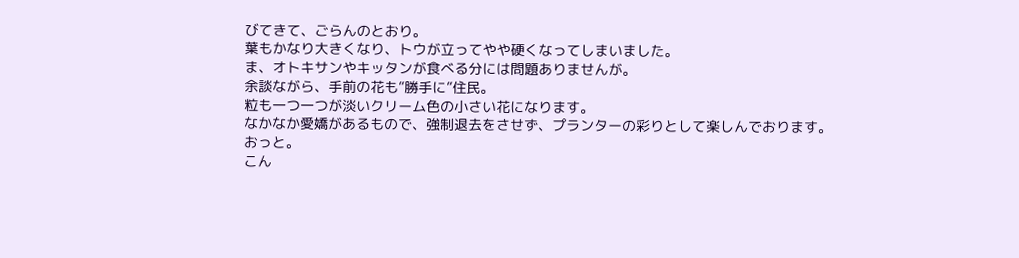びてきて、ごらんのとおり。
葉もかなり大きくなり、トウが立ってやや硬くなってしまいました。
ま、オトキサンやキッタンが食べる分には問題ありませんが。
余談ながら、手前の花も”勝手に”住民。
粒も一つ一つが淡いクリーム色の小さい花になります。
なかなか愛嬌があるもので、強制退去をさせず、プランターの彩りとして楽しんでおります。
おっと。
こん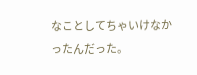なことしてちゃいけなかったんだった。